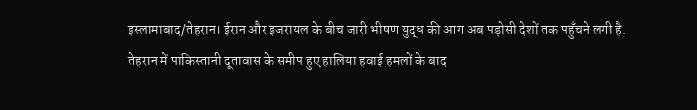इस्लामाबाद/तेहरान। ईरान और इजरायल के बीच जारी भीषण युद्ध की आग अब पड़ोसी देशों तक पहुँचने लगी है. तेहरान में पाकिस्तानी दूतावास के समीप हुए हालिया हवाई हमलों के बाद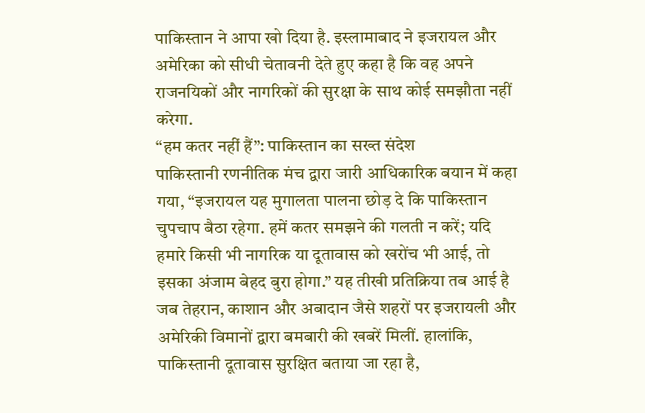पाकिस्तान ने आपा खो दिया है. इस्लामाबाद ने इजरायल और अमेरिका को सीधी चेतावनी देते हुए कहा है कि वह अपने राजनयिकों और नागरिकों की सुरक्षा के साथ कोई समझौता नहीं करेगा.
“हम कतर नहीं हैं”: पाकिस्तान का सख्त संदेश
पाकिस्तानी रणनीतिक मंच द्वारा जारी आधिकारिक बयान में कहा गया, “इजरायल यह मुगालता पालना छोड़ दे कि पाकिस्तान चुपचाप बैठा रहेगा. हमें कतर समझने की गलती न करें; यदि हमारे किसी भी नागरिक या दूतावास को खरोंच भी आई, तो इसका अंजाम बेहद बुरा होगा.” यह तीखी प्रतिक्रिया तब आई है जब तेहरान, काशान और अबादान जैसे शहरों पर इजरायली और अमेरिकी विमानों द्वारा बमबारी की खबरें मिलीं. हालांकि, पाकिस्तानी दूतावास सुरक्षित बताया जा रहा है,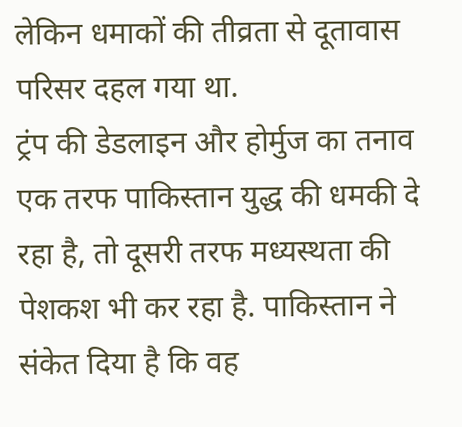लेकिन धमाकों की तीव्रता से दूतावास परिसर दहल गया था.
ट्रंप की डेडलाइन और होर्मुज का तनाव
एक तरफ पाकिस्तान युद्ध की धमकी दे रहा है, तो दूसरी तरफ मध्यस्थता की पेशकश भी कर रहा है. पाकिस्तान ने संकेत दिया है कि वह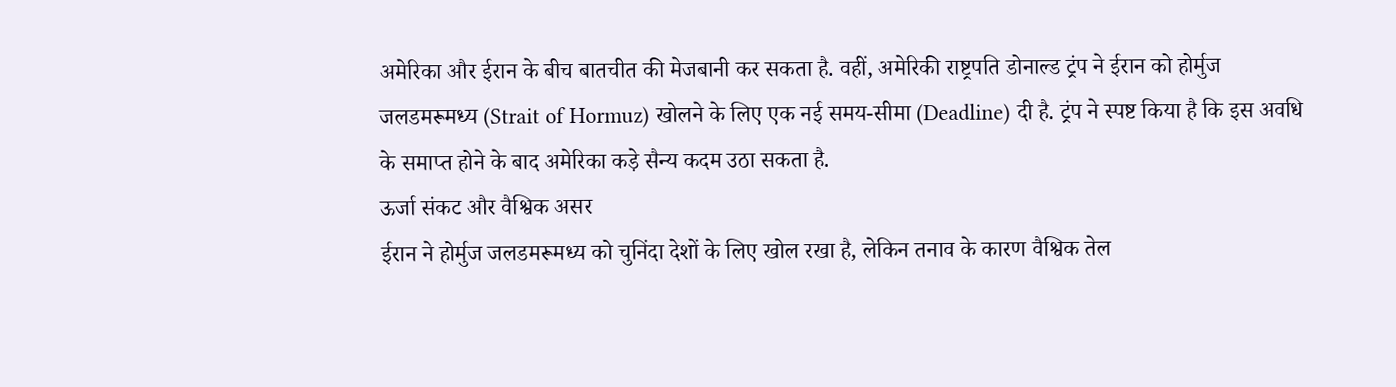अमेरिका और ईरान के बीच बातचीत की मेजबानी कर सकता है. वहीं, अमेरिकी राष्ट्रपति डोनाल्ड ट्रंप ने ईरान को होर्मुज जलडमरूमध्य (Strait of Hormuz) खोलने के लिए एक नई समय-सीमा (Deadline) दी है. ट्रंप ने स्पष्ट किया है कि इस अवधि के समाप्त होने के बाद अमेरिका कड़े सैन्य कदम उठा सकता है.
ऊर्जा संकट और वैश्विक असर
ईरान ने होर्मुज जलडमरूमध्य को चुनिंदा देशों के लिए खोल रखा है, लेकिन तनाव के कारण वैश्विक तेल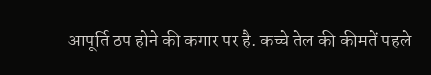आपूर्ति ठप होने की कगार पर है. कच्चे तेल की कीमतें पहले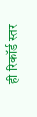ही रिकॉर्ड स्तर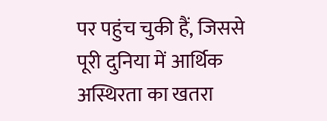पर पहुंच चुकी हैं, जिससे पूरी दुनिया में आर्थिक अस्थिरता का खतरा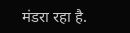मंडरा रहा है.